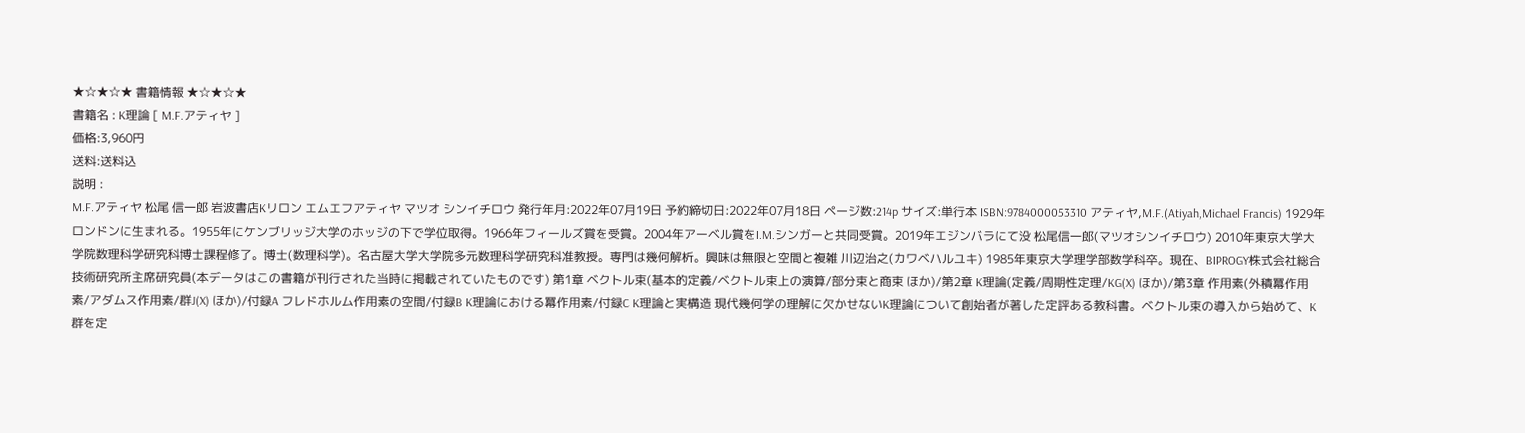★☆★☆★ 書籍情報 ★☆★☆★
書籍名 : K理論 [ M.F.アティヤ ]
価格:3,960円
送料:送料込
説明 :
M.F.アティヤ 松尾 信一郎 岩波書店Kリロン エムエフアティヤ マツオ シンイチロウ 発行年月:2022年07月19日 予約締切日:2022年07月18日 ページ数:214p サイズ:単行本 ISBN:9784000053310 アティヤ,M.F.(Atiyah,Michael Francis) 1929年ロンドンに生まれる。1955年にケンブリッジ大学のホッジの下で学位取得。1966年フィールズ賞を受賞。2004年アーベル賞をI.M.シンガーと共同受賞。2019年エジンバラにて没 松尾信一郎(マツオシンイチロウ) 2010年東京大学大学院数理科学研究科博士課程修了。博士(数理科学)。名古屋大学大学院多元数理科学研究科准教授。専門は幾何解析。興味は無限と空間と複雑 川辺治之(カワベハルユキ) 1985年東京大学理学部数学科卒。現在、BIPROGY株式会社総合技術研究所主席研究員(本データはこの書籍が刊行された当時に掲載されていたものです) 第1章 ベクトル束(基本的定義/ベクトル束上の演算/部分束と商束 ほか)/第2章 K理論(定義/周期性定理/KG(X) ほか)/第3章 作用素(外積冪作用素/アダムス作用素/群J(X) ほか)/付録A フレドホルム作用素の空間/付録B K理論における冪作用素/付録C K理論と実構造 現代幾何学の理解に欠かせないK理論について創始者が著した定評ある教科書。ベクトル束の導入から始めて、K群を定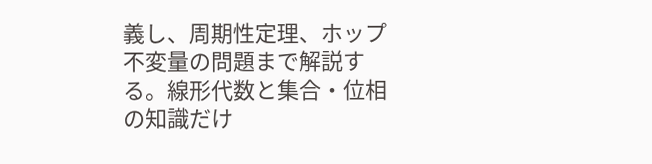義し、周期性定理、ホップ不変量の問題まで解説する。線形代数と集合・位相の知識だけ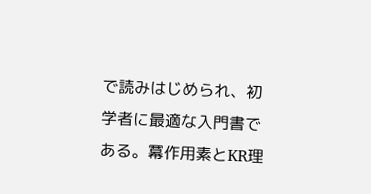で読みはじめられ、初学者に最適な入門書である。冪作用素とKR理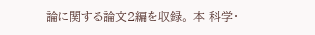論に関する論文2編を収録。 本 科学・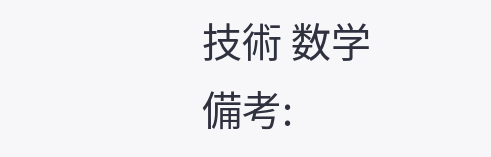技術 数学
備考: